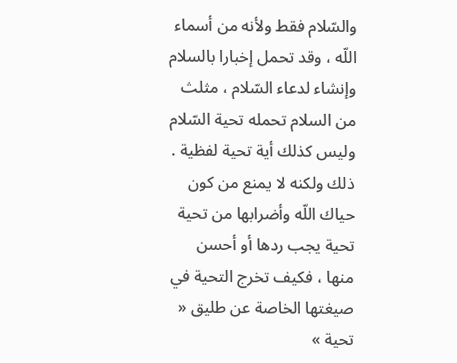والسّلام فقط ولأنه من أسماء اللّه ، وقد تحمل إخبارا بالسلام وإنشاء لدعاء السّلام ، مثلث من السلام تحمله تحية السّلام وليس كذلك أية تحية لفظية .
ذلك ولكنه لا يمنع من كون حياك اللّه وأضرابها من تحية تحية يجب ردها أو أحسن منها ، فكيف تخرج التحية في صيغتها الخاصة عن طليق « تحية »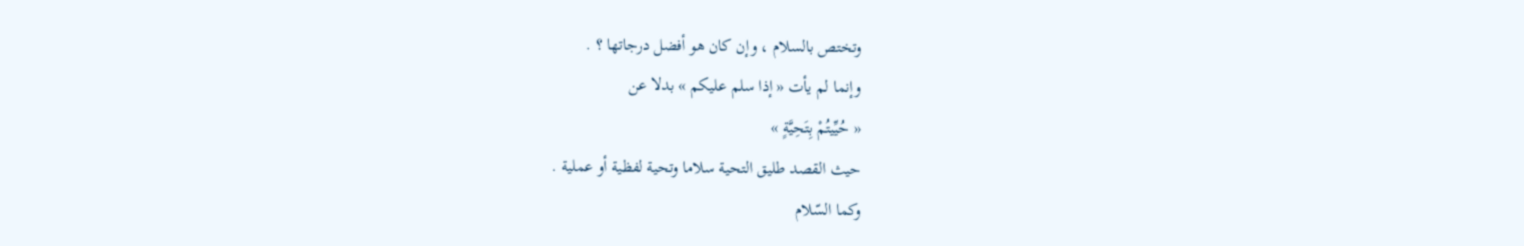وتختص بالسلام ، وإن كان هو أفضل درجاتها ؟ .
وإنما لم يأت « إذا سلم عليكم » بدلا عن
« حُيِّيتُمْ بِتَحِيَّةٍ »
حيث القصد طليق التحية سلاما وتحية لفظية أو عملية .
وكما السّلام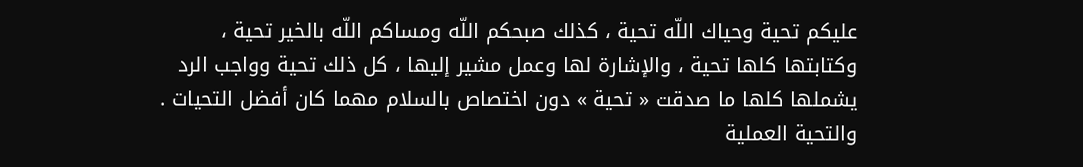عليكم تحية وحياك اللّه تحية ، كذلك صبحكم اللّه ومساكم اللّه بالخير تحية ، وكتابتها كلها تحية ، والإشارة لها وعمل مشير إليها ، كل ذلك تحية وواجب الرد يشملها كلها ما صدقت « تحية » دون اختصاص بالسلام مهما كان أفضل التحيات .
والتحية العملية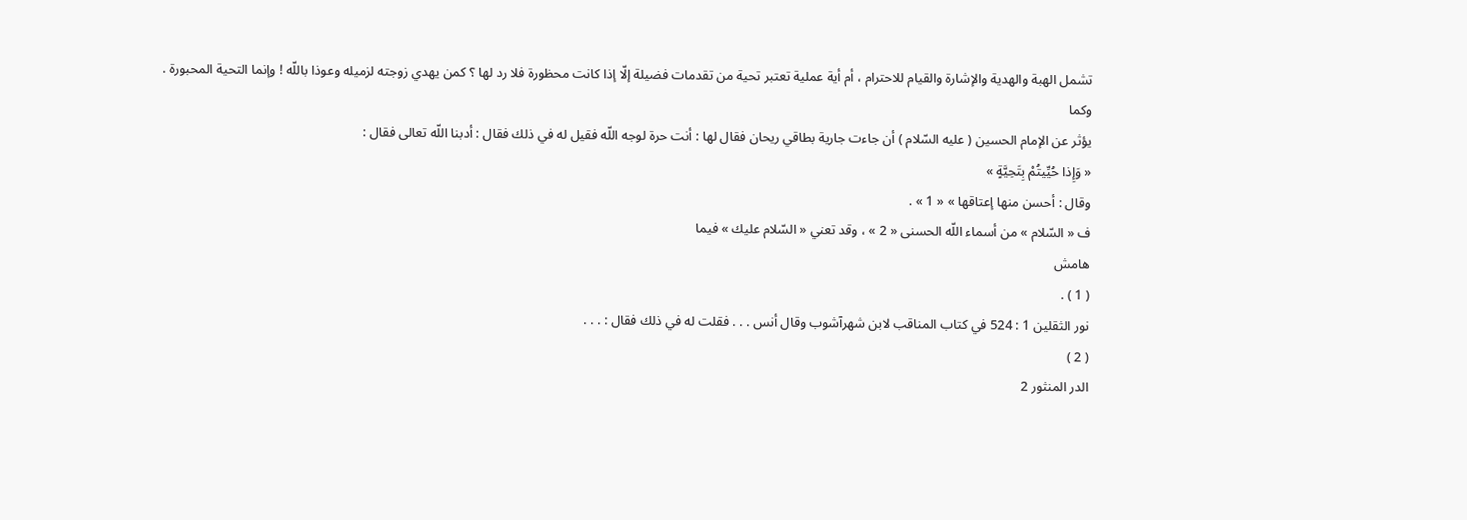تشمل الهبة والهدية والإشارة والقيام للاحترام ، أم أية عملية تعتبر تحية من تقدمات فضيلة إلّا إذا كانت محظورة فلا رد لها ؟ كمن يهدي زوجته لزميله وعوذا باللّه ! وإنما التحية المحبورة .
وكما
يؤثر عن الإمام الحسين ( عليه السّلام ) أن جاءت جارية بطاقي ريحان فقال لها : أنت حرة لوجه اللّه فقيل له في ذلك فقال : أدبنا اللّه تعالى فقال :
« وَإِذا حُيِّيتُمْ بِتَحِيَّةٍ »
وقال : أحسن منها إعتاقها » « 1 » .
ف « السّلام » من أسماء اللّه الحسنى « 2 » ، وقد تعني « السّلام عليك » فيما
هامش
( 1 ) .
نور الثقلين 1 : 524 في كتاب المناقب لابن شهرآشوب وقال أنس . . . فقلت له في ذلك فقال : . . .
( 2 )
الدر المنثور 2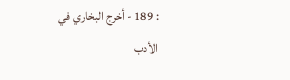: 189 - أخرج البخاري في الأدب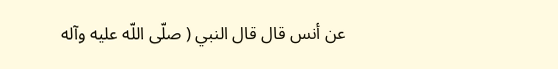عن أنس قال قال النبي ( صلّى اللّه عليه وآله